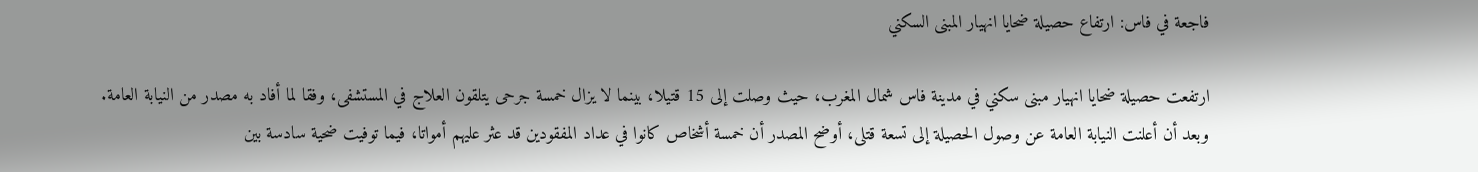فاجعة في فاس: ارتفاع حصيلة ضحايا انهيار المبنى السكني

ارتفعت حصيلة ضحايا انهيار مبنى سكني في مدينة فاس شمال المغرب، حيث وصلت إلى 15 قتيلا، بينما لا يزال خمسة جرحى يتلقون العلاج في المستشفى، وفقا لما أفاد به مصدر من النيابة العامة.
وبعد أن أعلنت النيابة العامة عن وصول الحصيلة إلى تسعة قتلى، أوضح المصدر أن خمسة أشخاص كانوا في عداد المفقودين قد عثر عليهم أمواتا، فيما توفيت ضحية سادسة بين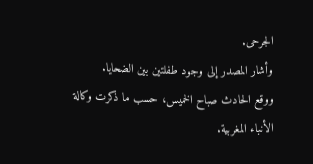الجرحى.
وأشار المصدر إلى وجود طفلتين بين الضحايا.
ووقع الحادث صباح الخميس، حسب ما ذكرت وكالة الأنباء المغربية.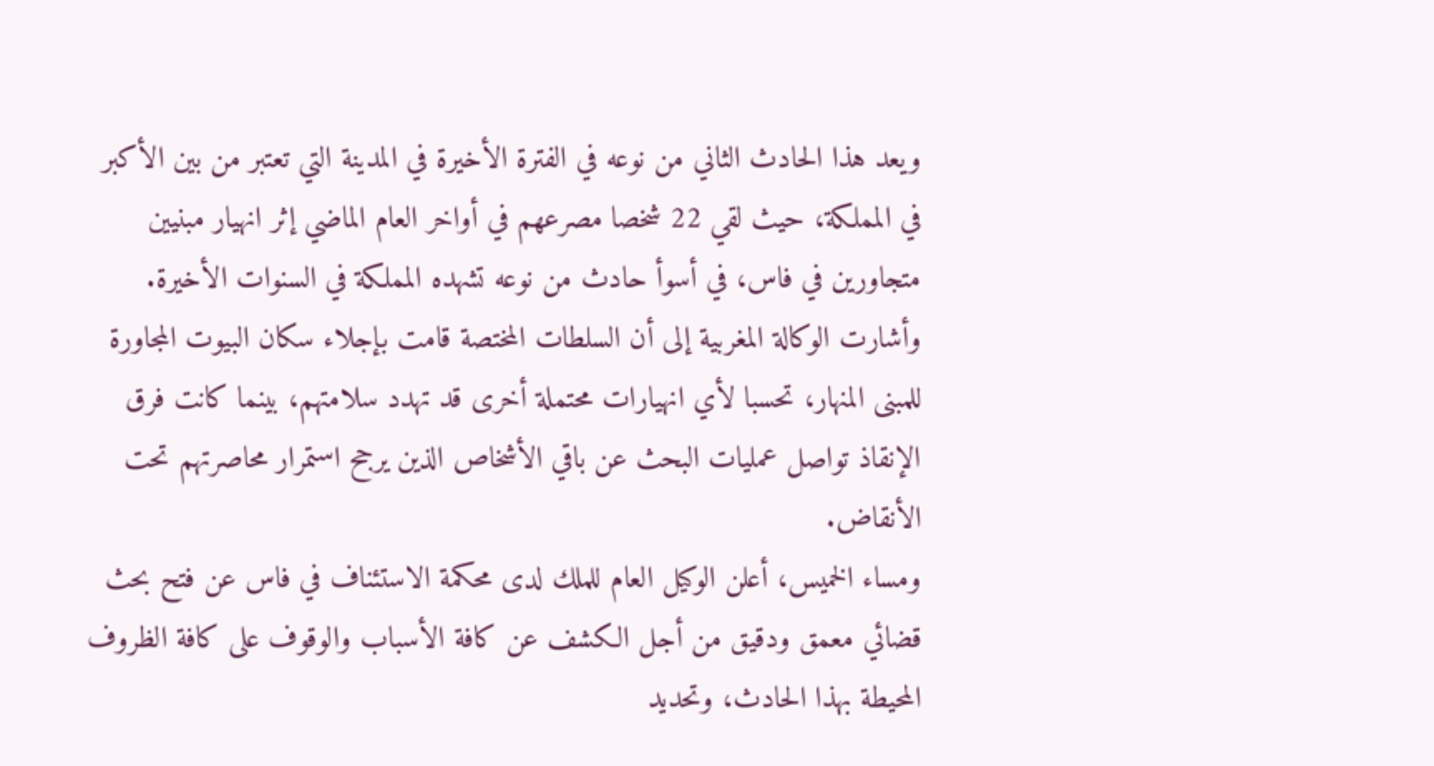ويعد هذا الحادث الثاني من نوعه في الفترة الأخيرة في المدينة التي تعتبر من بين الأكبر في المملكة، حيث لقي 22 شخصا مصرعهم في أواخر العام الماضي إثر انهيار مبنيين متجاورين في فاس، في أسوأ حادث من نوعه تشهده المملكة في السنوات الأخيرة.
وأشارت الوكالة المغربية إلى أن السلطات المختصة قامت بإجلاء سكان البيوت المجاورة للمبنى المنهار، تحسبا لأي انهيارات محتملة أخرى قد تهدد سلامتهم، بينما كانت فرق الإنقاذ تواصل عمليات البحث عن باقي الأشخاص الذين يرجح استمرار محاصرتهم تحت الأنقاض.
ومساء الخميس، أعلن الوكيل العام للملك لدى محكمة الاستئناف في فاس عن فتح بحث قضائي معمق ودقيق من أجل الكشف عن كافة الأسباب والوقوف على كافة الظروف المحيطة بهذا الحادث، وتحديد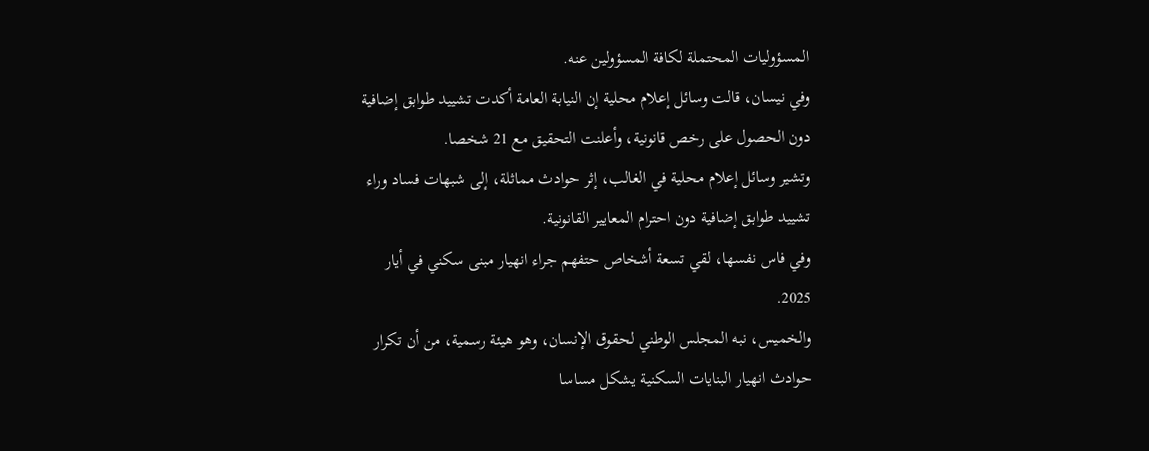المسؤوليات المحتملة لكافة المسؤولين عنه.
وفي نيسان، قالت وسائل إعلام محلية إن النيابة العامة أكدت تشييد طوابق إضافية دون الحصول على رخص قانونية، وأعلنت التحقيق مع 21 شخصا.
وتشير وسائل إعلام محلية في الغالب، إثر حوادث مماثلة، إلى شبهات فساد وراء تشييد طوابق إضافية دون احترام المعايير القانونية.
وفي فاس نفسها، لقي تسعة أشخاص حتفهم جراء انهيار مبنى سكني في أيار 2025.
والخميس، نبه المجلس الوطني لحقوق الإنسان، وهو هيئة رسمية، من أن تكرار حوادث انهيار البنايات السكنية يشكل مساسا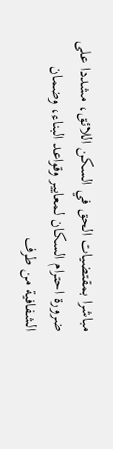مباشرا بمقتضيات الحق في السكن اللائق، مشددا على ضرورة احترام السكان لمعايير وقواعد البناء، وضمان الشفافية من طرف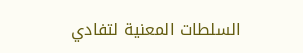السلطات المعنية لتفادي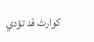كوارث قد تؤدي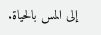إلى المس بالحياة.